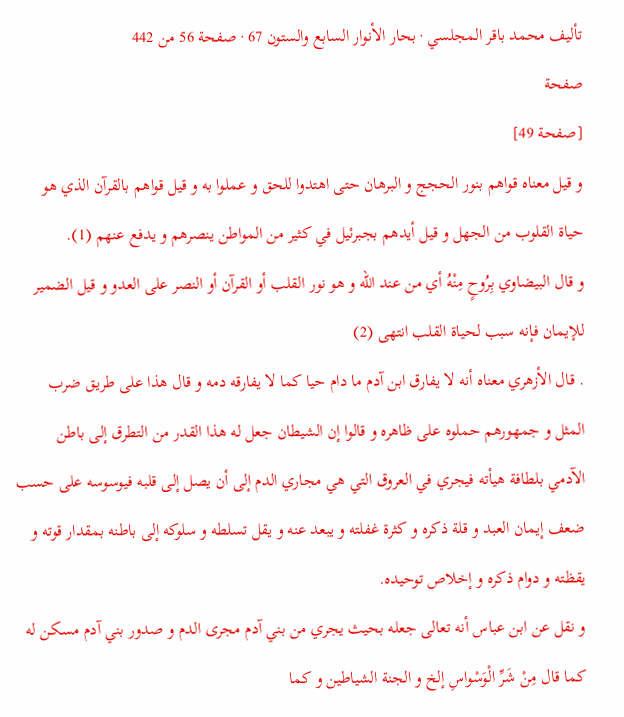تأليف محمد باقر المجلسي · بحار الأنوار السابع والستون 67 · صفحة 56 من 442
صفحة
[صفحة 49]
و قيل معناه قواهم بنور الحجج و البرهان حتى اهتدوا للحق و عملوا به و قيل قواهم بالقرآن الذي هو حياة القلوب من الجهل و قيل أيدهم بجبرئيل في كثير من المواطن ينصرهم و يدفع عنهم (1).
و قال البيضاوي بِرُوحٍ مِنْهُ أي من عند الله و هو نور القلب أو القرآن أو النصر على العدو و قيل الضمير للإيمان فإنه سبب لحياة القلب انتهى (2)
. قال الأزهري معناه أنه لا يفارق ابن آدم ما دام حيا كما لا يفارقه دمه و قال هذا على طريق ضرب المثل و جمهورهم حملوه على ظاهره و قالوا إن الشيطان جعل له هذا القدر من التطرق إلى باطن الآدمي بلطافة هيأته فيجري في العروق التي هي مجاري الدم إلى أن يصل إلى قلبه فيوسوسه على حسب ضعف إيمان العبد و قلة ذكره و كثرة غفلته و يبعد عنه و يقل تسلطه و سلوكه إلى باطنه بمقدار قوته و يقظته و دوام ذكره و إخلاص توحيده.
و نقل عن ابن عباس أنه تعالى جعله بحيث يجري من بني آدم مجرى الدم و صدور بني آدم مسكن له كما قال مِنْ شَرِّ الْوَسْواسِ إلخ و الجنة الشياطين و كما